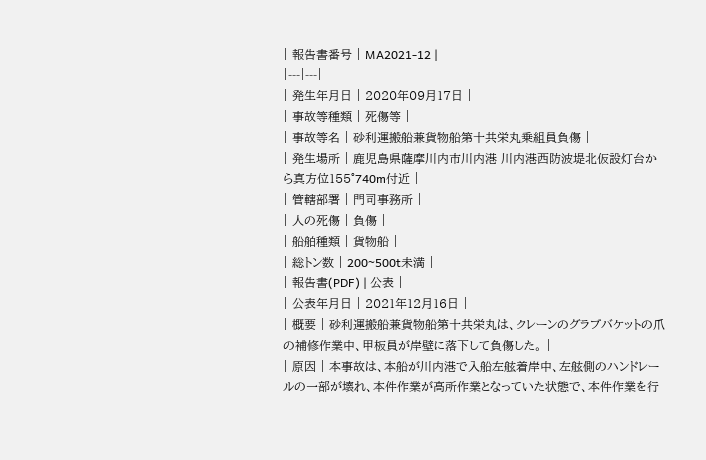| 報告書番号 | MA2021-12 |
|---|---|
| 発生年月日 | 2020年09月17日 |
| 事故等種類 | 死傷等 |
| 事故等名 | 砂利運搬船兼貨物船第十共栄丸乗組員負傷 |
| 発生場所 | 鹿児島県薩摩川内市川内港 川内港西防波堤北仮設灯台から真方位155°740m付近 |
| 管轄部署 | 門司事務所 |
| 人の死傷 | 負傷 |
| 船舶種類 | 貨物船 |
| 総トン数 | 200~500t未満 |
| 報告書(PDF) | 公表 |
| 公表年月日 | 2021年12月16日 |
| 概要 | 砂利運搬船兼貨物船第十共栄丸は、クレーンのグラブバケットの爪の補修作業中、甲板員が岸壁に落下して負傷した。 |
| 原因 | 本事故は、本船が川内港で入船左舷着岸中、左舷側のハンドレールの一部が壊れ、本件作業が高所作業となっていた状態で、本件作業を行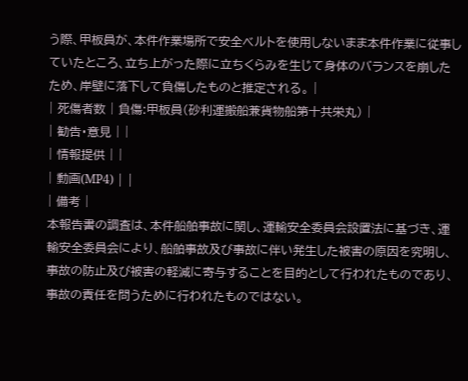う際、甲板員が、本件作業場所で安全ベルトを使用しないまま本件作業に従事していたところ、立ち上がった際に立ちくらみを生じて身体のバランスを崩したため、岸壁に落下して負傷したものと推定される。 |
| 死傷者数 | 負傷:甲板員(砂利運搬船兼貨物船第十共栄丸) |
| 勧告・意見 | |
| 情報提供 | |
| 動画(MP4) | |
| 備考 |
本報告書の調査は、本件船舶事故に関し、運輸安全委員会設置法に基づき、運輸安全委員会により、船舶事故及び事故に伴い発生した被害の原因を究明し、事故の防止及び被害の軽減に寄与することを目的として行われたものであり、事故の責任を問うために行われたものではない。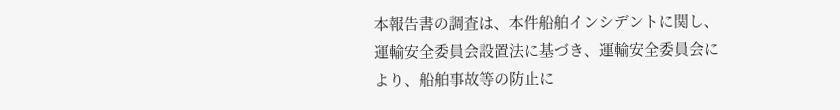本報告書の調査は、本件船舶インシデントに関し、運輸安全委員会設置法に基づき、運輸安全委員会により、船舶事故等の防止に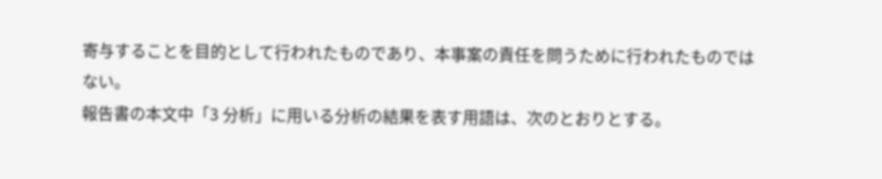寄与することを目的として行われたものであり、本事案の責任を問うために行われたものではない。
報告書の本文中「3 分析」に用いる分析の結果を表す用語は、次のとおりとする。